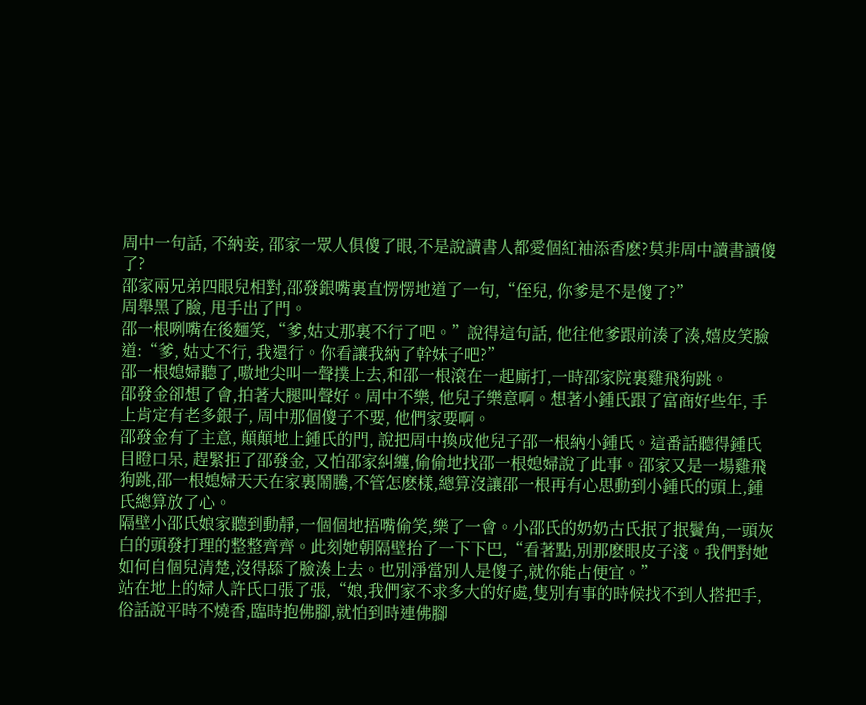周中一句話, 不納妾, 邵家一眾人俱傻了眼,不是說讀書人都愛個紅袖添香麽?莫非周中讀書讀傻了?
邵家兩兄弟四眼兒相對,邵發銀嘴裏直愣愣地道了一句,“侄兒, 你爹是不是傻了?”
周舉黑了臉, 甩手出了門。
邵一根咧嘴在後麵笑,“爹,姑丈那裏不行了吧。”說得這句話, 他往他爹跟前湊了湊,嬉皮笑臉道:“爹, 姑丈不行, 我還行。你看讓我納了幹妹子吧?”
邵一根媳婦聽了,嗷地尖叫一聲撲上去,和邵一根滾在一起廝打,一時邵家院裏雞飛狗跳。
邵發金卻想了會,拍著大腿叫聲好。周中不樂, 他兒子樂意啊。想著小鍾氏跟了富商好些年, 手上肯定有老多銀子, 周中那個傻子不要, 他們家要啊。
邵發金有了主意, 顛顛地上鍾氏的門, 說把周中換成他兒子邵一根納小鍾氏。這番話聽得鍾氏目瞪口呆, 趕緊拒了邵發金, 又怕邵家糾纏,偷偷地找邵一根媳婦說了此事。邵家又是一場雞飛狗跳,邵一根媳婦天天在家裏鬧騰,不管怎麽樣,總算沒讓邵一根再有心思動到小鍾氏的頭上,鍾氏總算放了心。
隔壁小邵氏娘家聽到動靜,一個個地捂嘴偷笑,樂了一會。小邵氏的奶奶古氏抿了抿鬢角,一頭灰白的頭發打理的整整齊齊。此刻她朝隔壁抬了一下下巴,“看著點,別那麽眼皮子淺。我們對她如何自個兒清楚,沒得舔了臉湊上去。也別淨當別人是傻子,就你能占便宜。”
站在地上的婦人許氏口張了張,“娘,我們家不求多大的好處,隻別有事的時候找不到人搭把手,俗話說平時不燒香,臨時抱佛腳,就怕到時連佛腳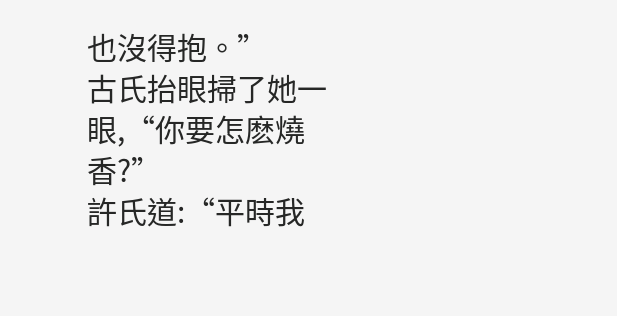也沒得抱。”
古氏抬眼掃了她一眼,“你要怎麽燒香?”
許氏道:“平時我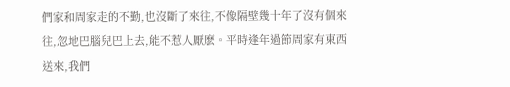們家和周家走的不勤,也沒斷了來往,不像隔壁幾十年了沒有個來往,忽地巴腦兒巴上去,能不惹人厭麽。平時逢年過節周家有東西送來,我們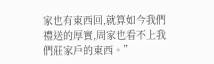家也有東西回,就算如今我們禮送的厚實,周家也看不上我們莊家戶的東西。”